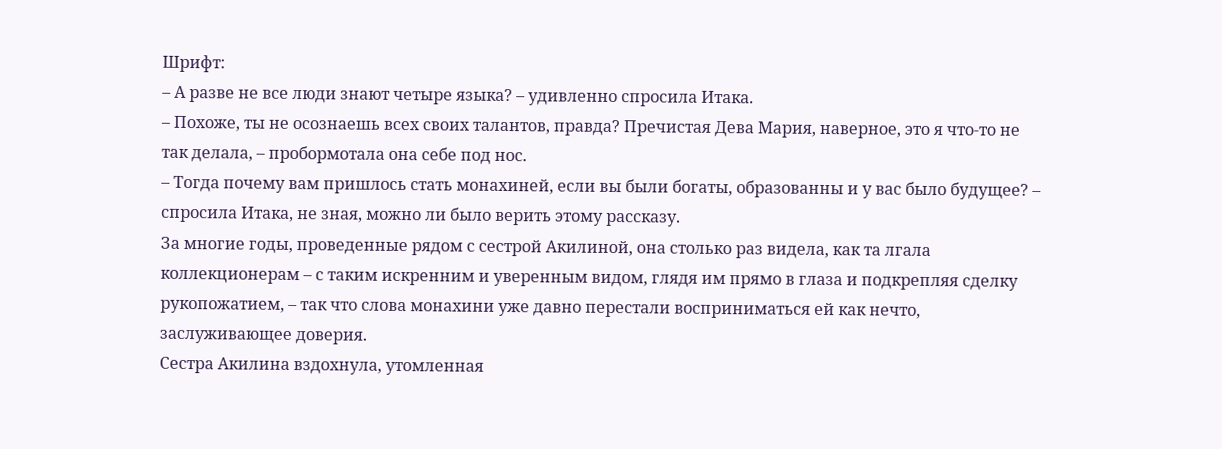Шрифт:
– А разве не все люди знают четыре языка? – удивленно спросила Итака.
– Похоже, ты не осознаешь всех своих талантов, правда? Пречистая Дева Мария, наверное, это я что-то не так делала, – пробормотала она себе под нос.
– Тогда почему вам пришлось стать монахиней, если вы были богаты, образованны и у вас было будущее? – спросила Итака, не зная, можно ли было верить этому рассказу.
За многие годы, проведенные рядом с сестрой Акилиной, она столько раз видела, как та лгала коллекционерам – с таким искренним и уверенным видом, глядя им прямо в глаза и подкрепляя сделку рукопожатием, – так что слова монахини уже давно перестали восприниматься ей как нечто, заслуживающее доверия.
Сестра Акилина вздохнула, утомленная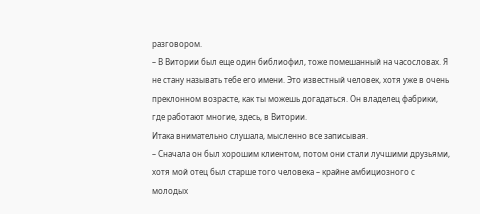разговором.
– В Витории был еще один библиофил, тоже помешанный на часословах. Я не стану называть тебе его имени. Это известный человек, хотя уже в очень преклонном возрасте, как ты можешь догадаться. Он владелец фабрики, где работают многие, здесь, в Витории.
Итака внимательно слушала, мысленно все записывая.
– Сначала он был хорошим клиентом, потом они стали лучшими друзьями, хотя мой отец был старше того человека – крайне амбициозного с молодых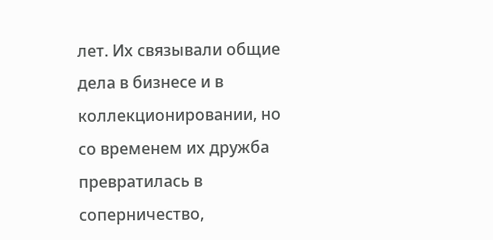лет. Их связывали общие дела в бизнесе и в коллекционировании, но со временем их дружба превратилась в соперничество,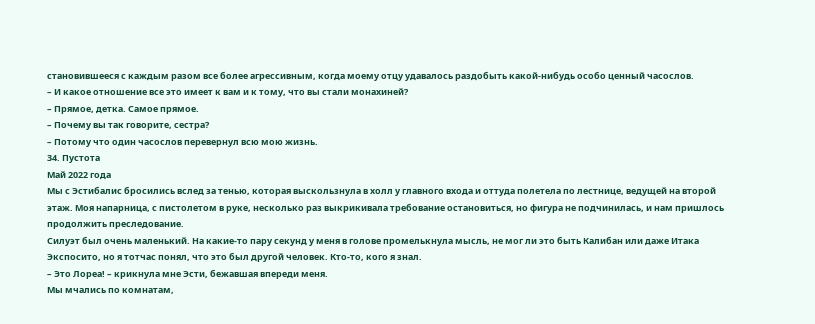становившееся с каждым разом все более агрессивным, когда моему отцу удавалось раздобыть какой-нибудь особо ценный часослов.
– И какое отношение все это имеет к вам и к тому, что вы стали монахиней?
– Прямое, детка. Самое прямое.
– Почему вы так говорите, сестра?
– Потому что один часослов перевернул всю мою жизнь.
34. Пустота
Май 2022 года
Мы с Эстибалис бросились вслед за тенью, которая выскользнула в холл у главного входа и оттуда полетела по лестнице, ведущей на второй этаж. Моя напарница, с пистолетом в руке, несколько раз выкрикивала требование остановиться, но фигура не подчинилась, и нам пришлось продолжить преследование.
Силуэт был очень маленький. На какие-то пару секунд у меня в голове промелькнула мысль, не мог ли это быть Калибан или даже Итака Экспосито, но я тотчас понял, что это был другой человек. Кто-то, кого я знал.
– Это Лореа! – крикнула мне Эсти, бежавшая впереди меня.
Мы мчались по комнатам,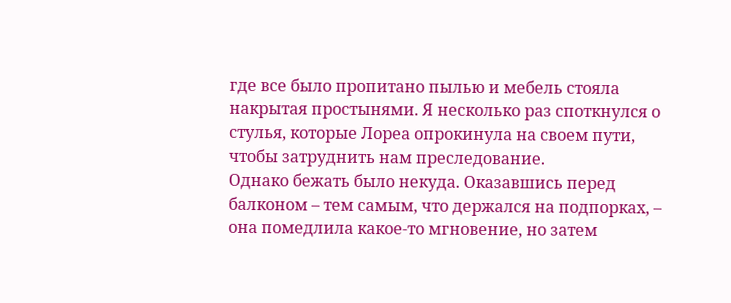где все было пропитано пылью и мебель стояла накрытая простынями. Я несколько раз споткнулся о стулья, которые Лореа опрокинула на своем пути, чтобы затруднить нам преследование.
Однако бежать было некуда. Оказавшись перед балконом – тем самым, что держался на подпорках, – она помедлила какое-то мгновение, но затем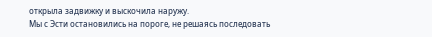открыла задвижку и выскочила наружу.
Мы с Эсти остановились на пороге, не решаясь последовать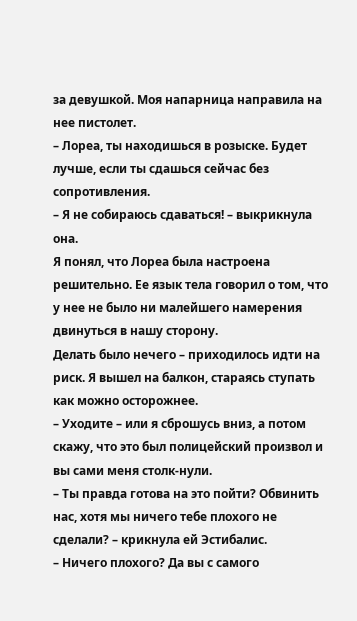за девушкой. Моя напарница направила на нее пистолет.
– Лореа, ты находишься в розыске. Будет лучше, если ты сдашься сейчас без сопротивления.
– Я не собираюсь сдаваться! – выкрикнула она.
Я понял, что Лореа была настроена решительно. Ее язык тела говорил о том, что у нее не было ни малейшего намерения двинуться в нашу сторону.
Делать было нечего – приходилось идти на риск. Я вышел на балкон, стараясь ступать как можно осторожнее.
– Уходите – или я сброшусь вниз, а потом скажу, что это был полицейский произвол и вы сами меня столк-нули.
– Ты правда готова на это пойти? Обвинить нас, хотя мы ничего тебе плохого не сделали? – крикнула ей Эстибалис.
– Ничего плохого? Да вы с самого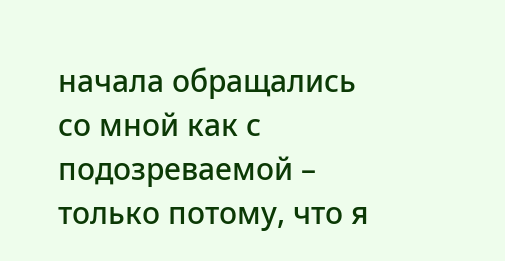начала обращались со мной как с подозреваемой – только потому, что я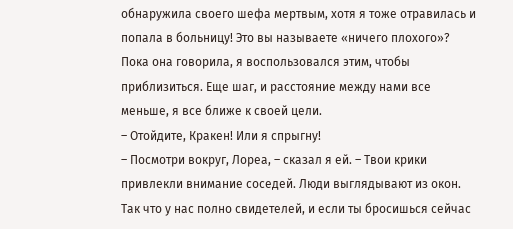обнаружила своего шефа мертвым, хотя я тоже отравилась и попала в больницу! Это вы называете «ничего плохого»?
Пока она говорила, я воспользовался этим, чтобы приблизиться. Еще шаг, и расстояние между нами все меньше, я все ближе к своей цели.
– Отойдите, Кракен! Или я спрыгну!
– Посмотри вокруг, Лореа, – сказал я ей. – Твои крики привлекли внимание соседей. Люди выглядывают из окон. Так что у нас полно свидетелей, и если ты бросишься сейчас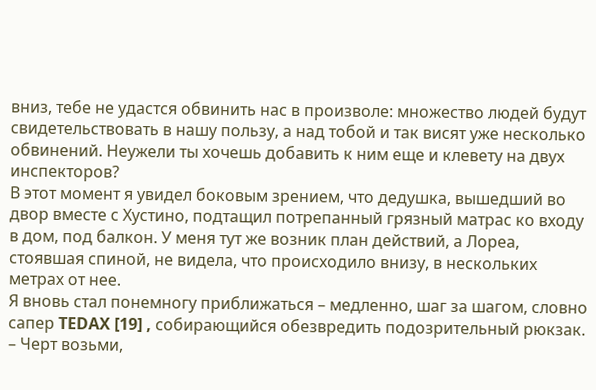вниз, тебе не удастся обвинить нас в произволе: множество людей будут свидетельствовать в нашу пользу, а над тобой и так висят уже несколько обвинений. Неужели ты хочешь добавить к ним еще и клевету на двух инспекторов?
В этот момент я увидел боковым зрением, что дедушка, вышедший во двор вместе с Хустино, подтащил потрепанный грязный матрас ко входу в дом, под балкон. У меня тут же возник план действий, а Лореа, стоявшая спиной, не видела, что происходило внизу, в нескольких метрах от нее.
Я вновь стал понемногу приближаться – медленно, шаг за шагом, словно сапер TEDAX [19] , собирающийся обезвредить подозрительный рюкзак.
– Черт возьми,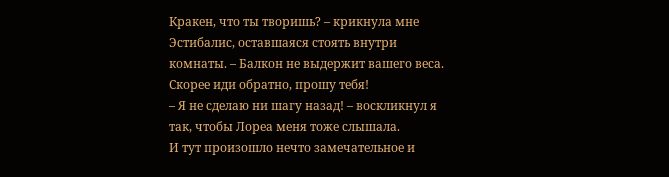Кракен, что ты творишь? – крикнула мне Эстибалис, оставшаяся стоять внутри комнаты. – Балкон не выдержит вашего веса. Скорее иди обратно, прошу тебя!
– Я не сделаю ни шагу назад! – воскликнул я так, чтобы Лореа меня тоже слышала.
И тут произошло нечто замечательное и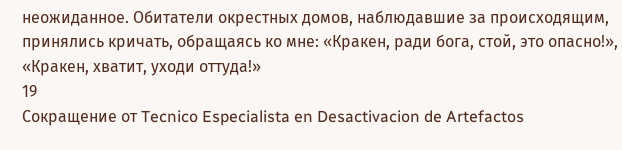неожиданное. Обитатели окрестных домов, наблюдавшие за происходящим, принялись кричать, обращаясь ко мне: «Кракен, ради бога, стой, это опасно!», «Кракен, хватит, уходи оттуда!»
19
Сокращение от Tecnico Especialista en Desactivacion de Artefactos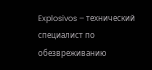Explosivos – технический специалист по обезвреживанию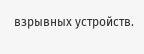взрывных устройств.